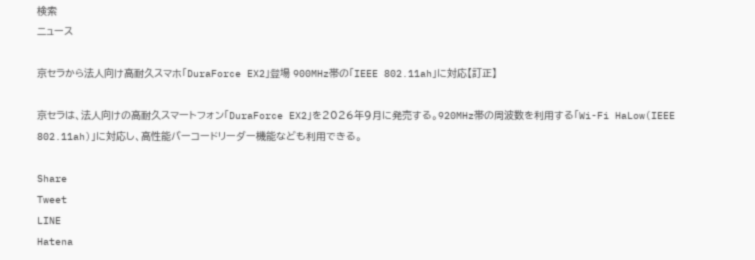検索
ニュース

京セラから法人向け高耐久スマホ「DuraForce EX2」登場 900MHz帯の「IEEE 802.11ah」に対応【訂正】

京セラは、法人向けの高耐久スマートフォン「DuraForce EX2」を2026年9月に発売する。920MHz帯の周波数を利用する「Wi-Fi HaLow(IEEE 802.11ah)」に対応し、高性能バーコードリーダー機能なども利用できる。

Share
Tweet
LINE
Hatena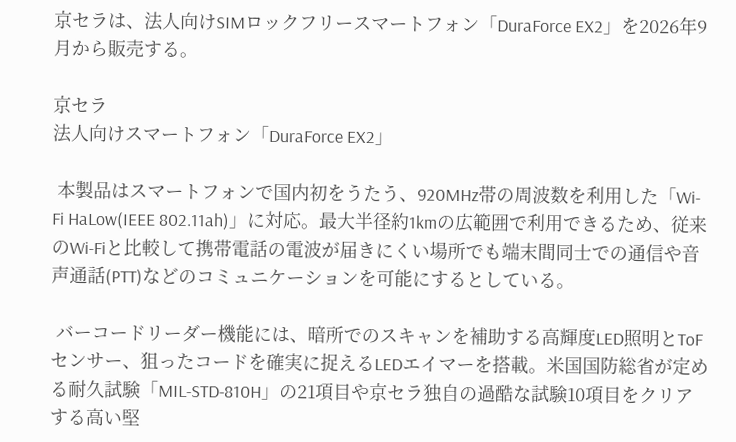京セラは、法人向けSIMロックフリースマートフォン「DuraForce EX2」を2026年9月から販売する。

京セラ
法人向けスマートフォン「DuraForce EX2」

 本製品はスマートフォンで国内初をうたう、920MHz帯の周波数を利用した「Wi-Fi HaLow(IEEE 802.11ah)」に対応。最大半径約1kmの広範囲で利用できるため、従来のWi-Fiと比較して携帯電話の電波が届きにくい場所でも端末間同士での通信や音声通話(PTT)などのコミュニケーションを可能にするとしている。

 バーコードリーダー機能には、暗所でのスキャンを補助する高輝度LED照明とToFセンサー、狙ったコードを確実に捉えるLEDエイマーを搭載。米国国防総省が定める耐久試験「MIL-STD-810H」の21項目や京セラ独自の過酷な試験10項目をクリアする高い堅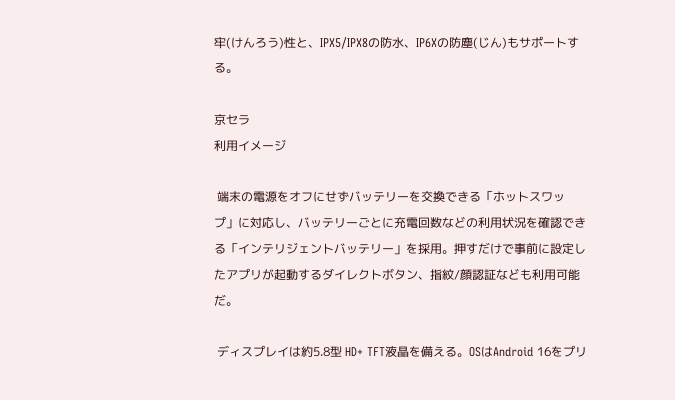牢(けんろう)性と、IPX5/IPX8の防水、IP6Xの防塵(じん)もサポートする。

京セラ
利用イメージ

 端末の電源をオフにせずバッテリーを交換できる「ホットスワップ」に対応し、バッテリーごとに充電回数などの利用状況を確認できる「インテリジェントバッテリー」を採用。押すだけで事前に設定したアプリが起動するダイレクトボタン、指紋/顔認証なども利用可能だ。

 ディスプレイは約5.8型 HD+ TFT液晶を備える。OSはAndroid 16をプリ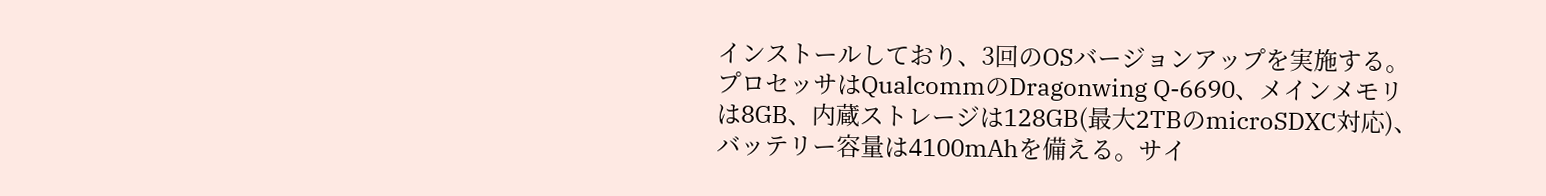インストールしており、3回のOSバージョンアップを実施する。プロセッサはQualcommのDragonwing Q-6690、メインメモリは8GB、内蔵ストレージは128GB(最大2TBのmicroSDXC対応)、バッテリー容量は4100mAhを備える。サイ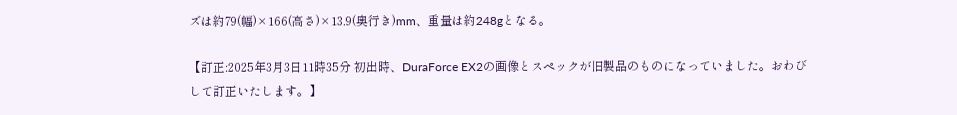ズは約79(幅)×166(高さ)×13.9(奥行き)mm、重量は約248gとなる。

【訂正:2025年3月3日11時35分 初出時、DuraForce EX2の画像とスペックが旧製品のものになっていました。おわびして訂正いたします。】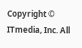Copyright © ITmedia, Inc. All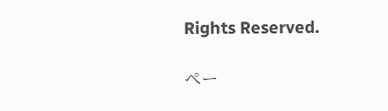Rights Reserved.

ペー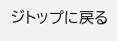ジトップに戻る